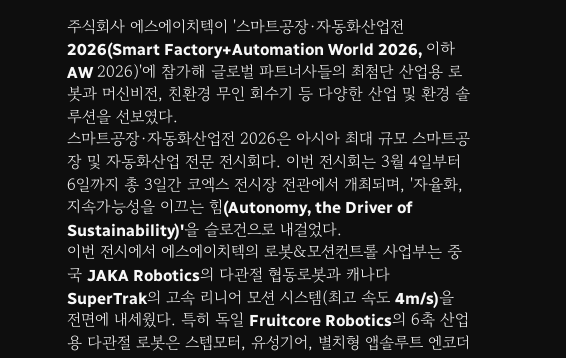주식회사 에스에이치텍이 '스마트공장·자동화산업전 2026(Smart Factory+Automation World 2026, 이하 AW 2026)'에 참가해 글로벌 파트너사들의 최첨단 산업용 로봇과 머신비전, 친환경 무인 회수기 등 다양한 산업 및 환경 솔루션을 선보였다.
스마트공장·자동화산업전 2026은 아시아 최대 규모 스마트공장 및 자동화산업 전문 전시회다. 이번 전시회는 3월 4일부터 6일까지 총 3일간 코엑스 전시장 전관에서 개최되며, '자율화, 지속가능성을 이끄는 힘(Autonomy, the Driver of Sustainability)'을 슬로건으로 내걸었다.
이번 전시에서 에스에이치텍의 로봇&모션컨트롤 사업부는 중국 JAKA Robotics의 다관절 협동로봇과 캐나다 SuperTrak의 고속 리니어 모션 시스템(최고 속도 4m/s)을 전면에 내세웠다. 특히 독일 Fruitcore Robotics의 6축 산업용 다관절 로봇은 스텝모터, 유성기어, 별치형 앱솔루트 엔코더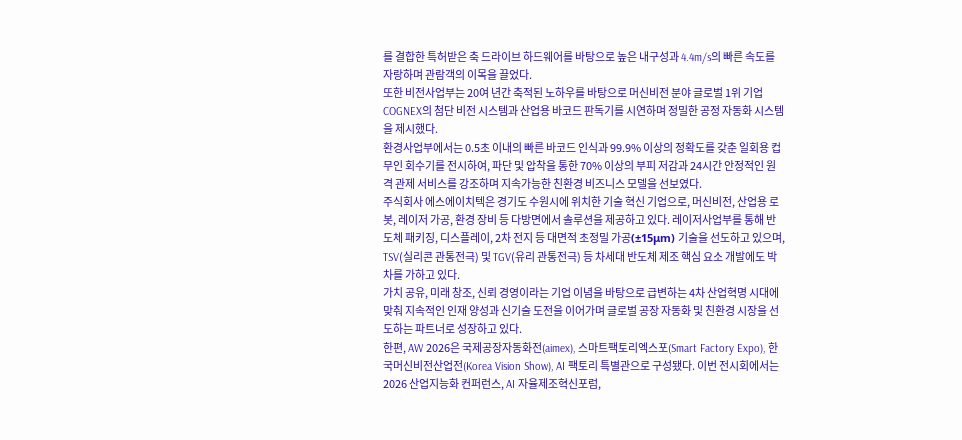를 결합한 특허받은 축 드라이브 하드웨어를 바탕으로 높은 내구성과 4.4m/s의 빠른 속도를 자랑하며 관람객의 이목을 끌었다.
또한 비전사업부는 20여 년간 축적된 노하우를 바탕으로 머신비전 분야 글로벌 1위 기업 COGNEX의 첨단 비전 시스템과 산업용 바코드 판독기를 시연하며 정밀한 공정 자동화 시스템을 제시했다.
환경사업부에서는 0.5초 이내의 빠른 바코드 인식과 99.9% 이상의 정확도를 갖춘 일회용 컵 무인 회수기를 전시하여, 파단 및 압착을 통한 70% 이상의 부피 저감과 24시간 안정적인 원격 관제 서비스를 강조하며 지속가능한 친환경 비즈니스 모델을 선보였다.
주식회사 에스에이치텍은 경기도 수원시에 위치한 기술 혁신 기업으로, 머신비전, 산업용 로봇, 레이저 가공, 환경 장비 등 다방면에서 솔루션을 제공하고 있다. 레이저사업부를 통해 반도체 패키징, 디스플레이, 2차 전지 등 대면적 초정밀 가공(±15μm) 기술을 선도하고 있으며, TSV(실리콘 관통전극) 및 TGV(유리 관통전극) 등 차세대 반도체 제조 핵심 요소 개발에도 박차를 가하고 있다.
가치 공유, 미래 창조, 신뢰 경영이라는 기업 이념을 바탕으로 급변하는 4차 산업혁명 시대에 맞춰 지속적인 인재 양성과 신기술 도전을 이어가며 글로벌 공장 자동화 및 친환경 시장을 선도하는 파트너로 성장하고 있다.
한편, AW 2026은 국제공장자동화전(aimex), 스마트팩토리엑스포(Smart Factory Expo), 한국머신비전산업전(Korea Vision Show), AI 팩토리 특별관으로 구성됐다. 이번 전시회에서는 2026 산업지능화 컨퍼런스, AI 자율제조혁신포럼,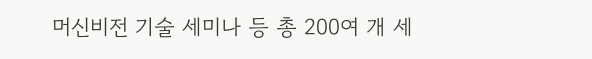머신비전 기술 세미나 등 총 200여 개 세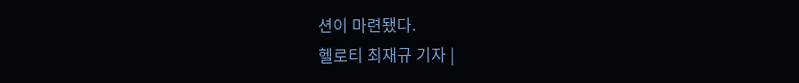션이 마련됐다.
헬로티 최재규 기자 |